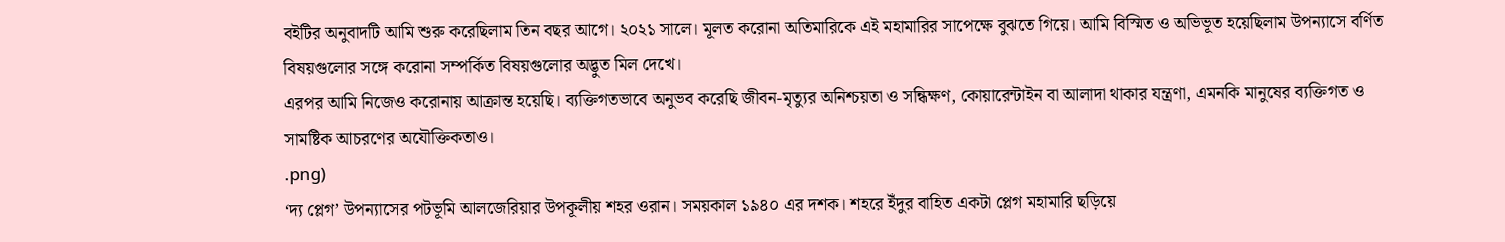বইটির অনুবাদটি আমি শুরু করেছিলাম তিন বছর আগে। ২০২১ সালে। মূলত করোনা অতিমারিকে এই মহামারির সাপেক্ষে বুঝতে গিয়ে। আমি বিস্মিত ও অভিভূত হয়েছিলাম উপন্যাসে বর্ণিত বিষয়গুলোর সঙ্গে করোনা সম্পর্কিত বিষয়গুলোর অদ্ভুত মিল দেখে।
এরপর আমি নিজেও করোনায় আক্রান্ত হয়েছি। ব্যক্তিগতভাবে অনুভব করেছি জীবন-মৃত্যুর অনিশ্চয়তা ও সন্ধিক্ষণ, কোয়ারেন্টাইন বা আলাদা থাকার যন্ত্রণা, এমনকি মানুষের ব্যক্তিগত ও সামষ্টিক আচরণের অযৌক্তিকতাও।
.png)
‘দ্য প্লেগ’ উপন্যাসের পটভূমি আলজেরিয়ার উপকূলীয় শহর ওরান। সময়কাল ১৯৪০ এর দশক। শহরে ইঁদুর বাহিত একটা প্লেগ মহামারি ছড়িয়ে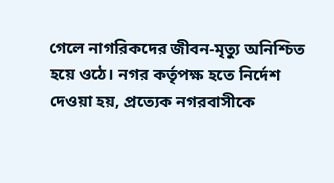গেলে নাগরিকদের জীবন-মৃত্যু অনিশ্চিত হয়ে ওঠে। নগর কর্তৃপক্ষ হতে নির্দেশ দেওয়া হয়, প্রত্যেক নগরবাসীকে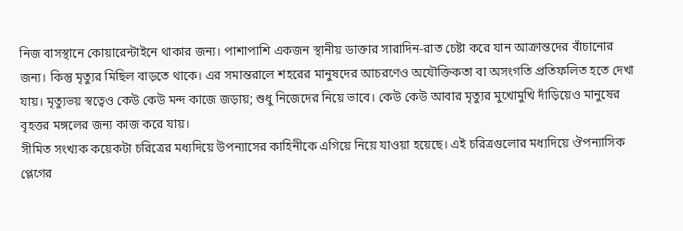নিজ বাসস্থানে কোয়ারেন্টাইনে থাকার জন্য। পাশাপাশি একজন স্থানীয় ডাক্তার সারাদিন-রাত চেষ্টা করে যান আক্রান্তদের বাঁচানোর জন্য। কিন্তু মৃত্যুর মিছিল বাড়তে থাকে। এর সমান্তরালে শহরের মানুষদের আচরণেও অযৌক্তিকতা বা অসংগতি প্রতিফলিত হতে দেখা যায়। মৃত্যুভয় স্বত্বেও কেউ কেউ মন্দ কাজে জড়ায়; শুধু নিজেদের নিয়ে ভাবে। কেউ কেউ আবার মৃত্যুর মুখোমুখি দাঁড়িয়েও মানুষের বৃহত্তর মঙ্গলের জন্য কাজ করে যায়।
সীমিত সংখ্যক কয়েকটা চরিত্রের মধ্যদিয়ে উপন্যাসের কাহিনীকে এগিয়ে নিয়ে যাওয়া হয়েছে। এই চরিত্রগুলোর মধ্যদিয়ে ঔপন্যাসিক প্লেগের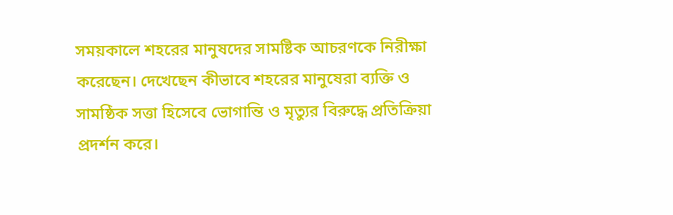সময়কালে শহরের মানুষদের সামষ্টিক আচরণকে নিরীক্ষা করেছেন। দেখেছেন কীভাবে শহরের মানুষেরা ব্যক্তি ও সামষ্ঠিক সত্তা হিসেবে ভোগান্তি ও মৃত্যুর বিরুদ্ধে প্রতিক্রিয়া প্রদর্শন করে।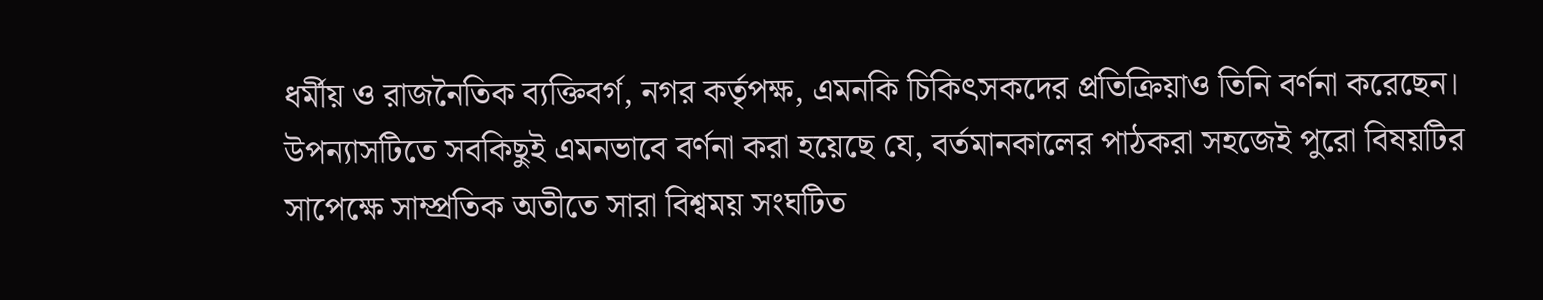ধর্মীয় ও রাজনৈতিক ব্যক্তিবর্গ, নগর কর্তৃপক্ষ, এমনকি চিকিৎসকদের প্রতিক্রিয়াও তিনি বর্ণনা করেছেন।
উপন্যাসটিতে সবকিছুই এমনভাবে বর্ণনা করা হয়েছে যে, বর্তমানকালের পাঠকরা সহজেই পুরো বিষয়টির সাপেক্ষে সাম্প্রতিক অতীতে সারা বিশ্বময় সংঘটিত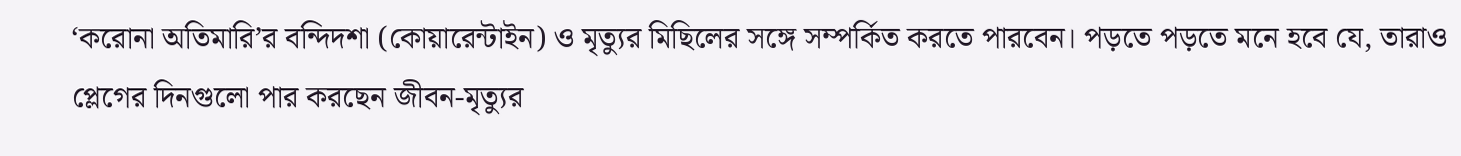‘করোনা অতিমারি’র বন্দিদশা (কোয়ারেন্টাইন) ও মৃত্যুর মিছিলের সঙ্গে সম্পর্কিত করতে পারবেন। পড়তে পড়তে মনে হবে যে, তারাও প্লেগের দিনগুলো পার করছেন জীবন-মৃত্যুর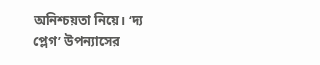অনিশ্চয়তা নিয়ে। ‘দ্য প্লেগ’ উপন্যাসের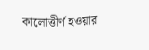কালোত্তীর্ণ হওয়ার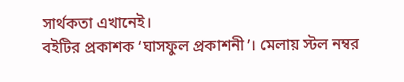সার্থকতা এখানেই।
বইটির প্রকাশক ‘ঘাসফুল প্রকাশনী’। মেলায় স্টল নম্বর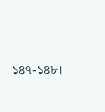১৪৭-১৪৮।